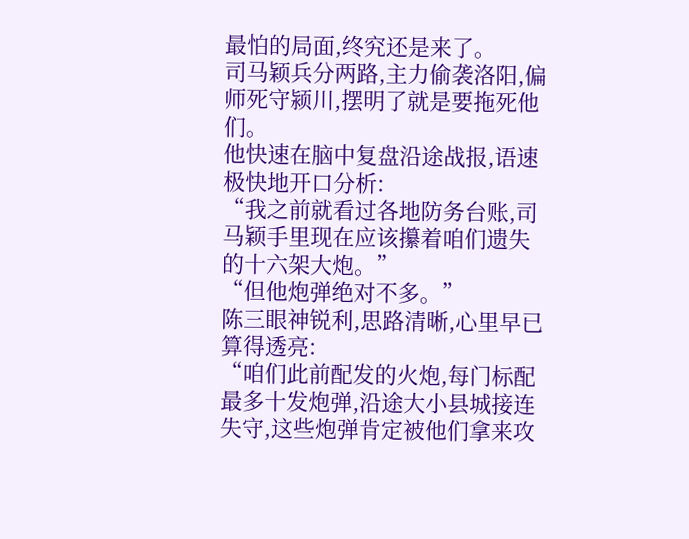最怕的局面,终究还是来了。
司马颖兵分两路,主力偷袭洛阳,偏师死守颍川,摆明了就是要拖死他们。
他快速在脑中复盘沿途战报,语速极快地开口分析:
“我之前就看过各地防务台账,司马颖手里现在应该攥着咱们遗失的十六架大炮。”
“但他炮弹绝对不多。”
陈三眼神锐利,思路清晰,心里早已算得透亮:
“咱们此前配发的火炮,每门标配最多十发炮弹,沿途大小县城接连失守,这些炮弹肯定被他们拿来攻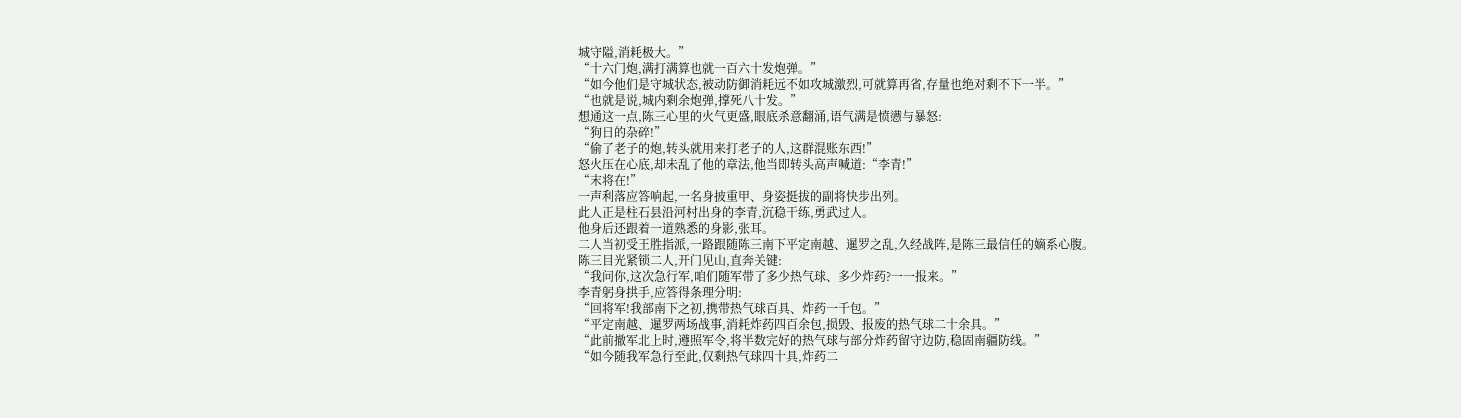城守隘,消耗极大。”
“十六门炮,满打满算也就一百六十发炮弹。”
“如今他们是守城状态,被动防御消耗远不如攻城激烈,可就算再省,存量也绝对剩不下一半。”
“也就是说,城内剩余炮弹,撑死八十发。”
想通这一点,陈三心里的火气更盛,眼底杀意翻涌,语气满是愤懑与暴怒:
“狗日的杂碎!”
“偷了老子的炮,转头就用来打老子的人,这群混账东西!”
怒火压在心底,却未乱了他的章法,他当即转头高声喊道:“李青!”
“末将在!”
一声利落应答响起,一名身披重甲、身姿挺拔的副将快步出列。
此人正是柱石县沿河村出身的李青,沉稳干练,勇武过人。
他身后还跟着一道熟悉的身影,张耳。
二人当初受王胜指派,一路跟随陈三南下平定南越、暹罗之乱,久经战阵,是陈三最信任的嫡系心腹。
陈三目光紧锁二人,开门见山,直奔关键:
“我问你,这次急行军,咱们随军带了多少热气球、多少炸药?一一报来。”
李青躬身拱手,应答得条理分明:
“回将军!我部南下之初,携带热气球百具、炸药一千包。”
“平定南越、暹罗两场战事,消耗炸药四百余包,损毁、报废的热气球二十余具。”
“此前撤军北上时,遵照军令,将半数完好的热气球与部分炸药留守边防,稳固南疆防线。”
“如今随我军急行至此,仅剩热气球四十具,炸药二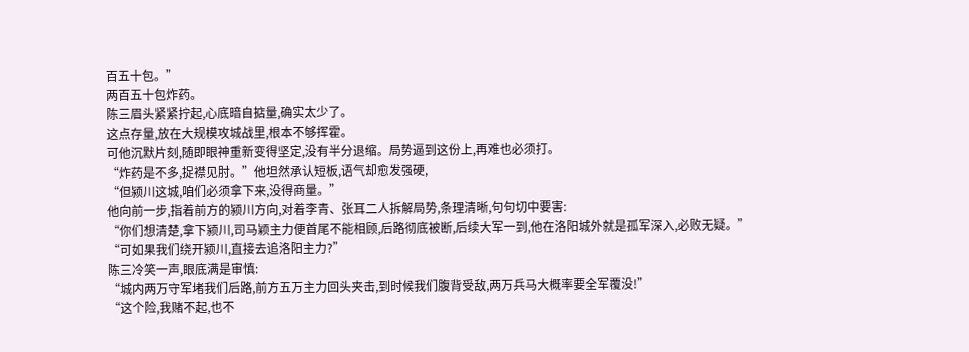百五十包。”
两百五十包炸药。
陈三眉头紧紧拧起,心底暗自掂量,确实太少了。
这点存量,放在大规模攻城战里,根本不够挥霍。
可他沉默片刻,随即眼神重新变得坚定,没有半分退缩。局势逼到这份上,再难也必须打。
“炸药是不多,捉襟见肘。”他坦然承认短板,语气却愈发强硬,
“但颍川这城,咱们必须拿下来,没得商量。”
他向前一步,指着前方的颍川方向,对着李青、张耳二人拆解局势,条理清晰,句句切中要害:
“你们想清楚,拿下颍川,司马颖主力便首尾不能相顾,后路彻底被断,后续大军一到,他在洛阳城外就是孤军深入,必败无疑。”
“可如果我们绕开颍川,直接去追洛阳主力?”
陈三冷笑一声,眼底满是审慎:
“城内两万守军堵我们后路,前方五万主力回头夹击,到时候我们腹背受敌,两万兵马大概率要全军覆没!”
“这个险,我赌不起,也不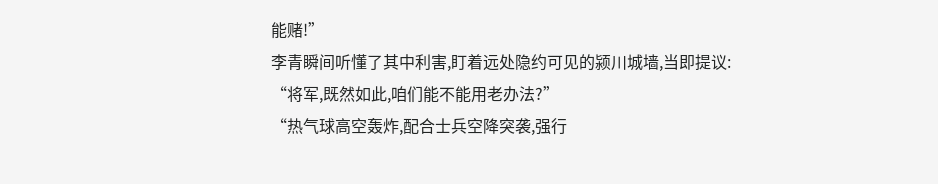能赌!”
李青瞬间听懂了其中利害,盯着远处隐约可见的颍川城墙,当即提议:
“将军,既然如此,咱们能不能用老办法?”
“热气球高空轰炸,配合士兵空降突袭,强行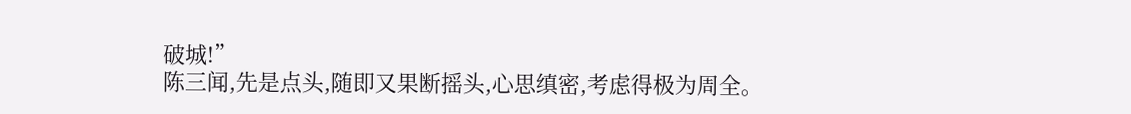破城!”
陈三闻,先是点头,随即又果断摇头,心思缜密,考虑得极为周全。